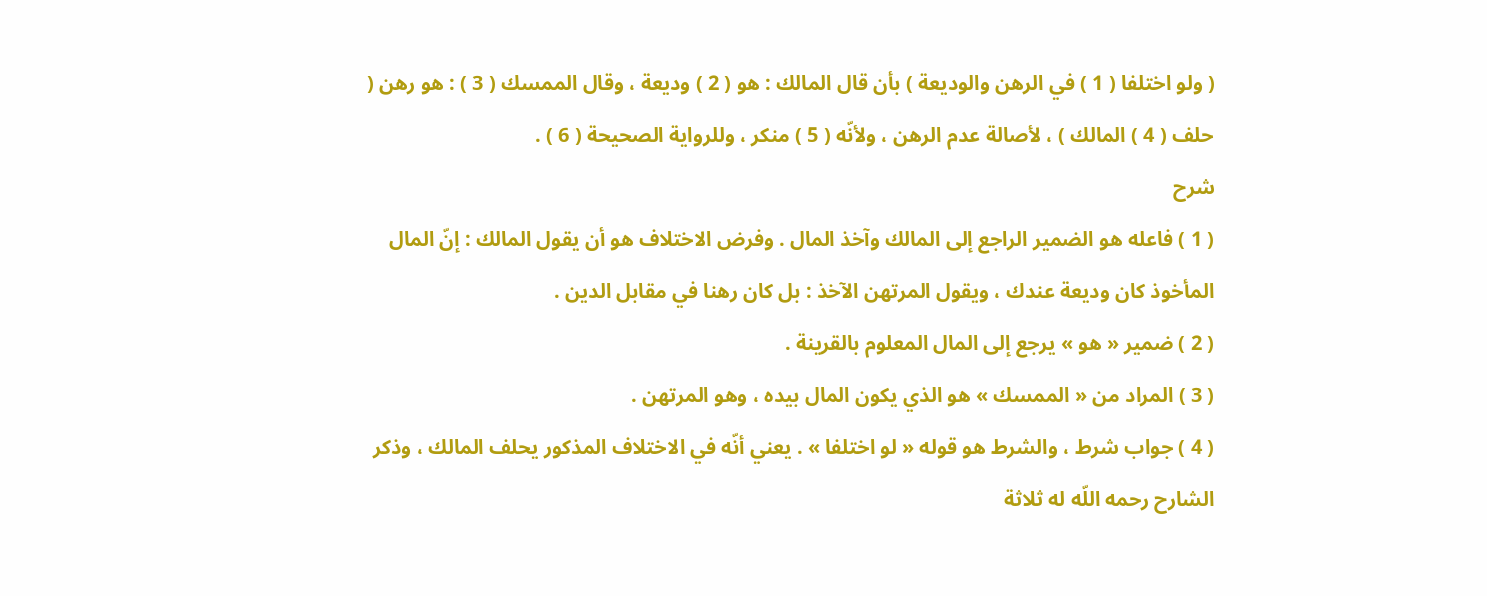( ولو اختلفا ( 1 ) في الرهن والوديعة ) بأن قال المالك : هو ( 2 ) وديعة ، وقال الممسك ( 3 ) : هو رهن ( حلف ( 4 ) المالك ) ، لأصالة عدم الرهن ، ولأنّه ( 5 ) منكر ، وللرواية الصحيحة ( 6 ) .
شرح
( 1 ) فاعله هو الضمير الراجع إلى المالك وآخذ المال . وفرض الاختلاف هو أن يقول المالك : إنّ المال المأخوذ كان وديعة عندك ، ويقول المرتهن الآخذ : بل كان رهنا في مقابل الدين .
( 2 ) ضمير « هو » يرجع إلى المال المعلوم بالقرينة .
( 3 ) المراد من « الممسك » هو الذي يكون المال بيده ، وهو المرتهن .
( 4 ) جواب شرط ، والشرط هو قوله « لو اختلفا » . يعني أنّه في الاختلاف المذكور يحلف المالك ، وذكر الشارح رحمه اللّه له ثلاثة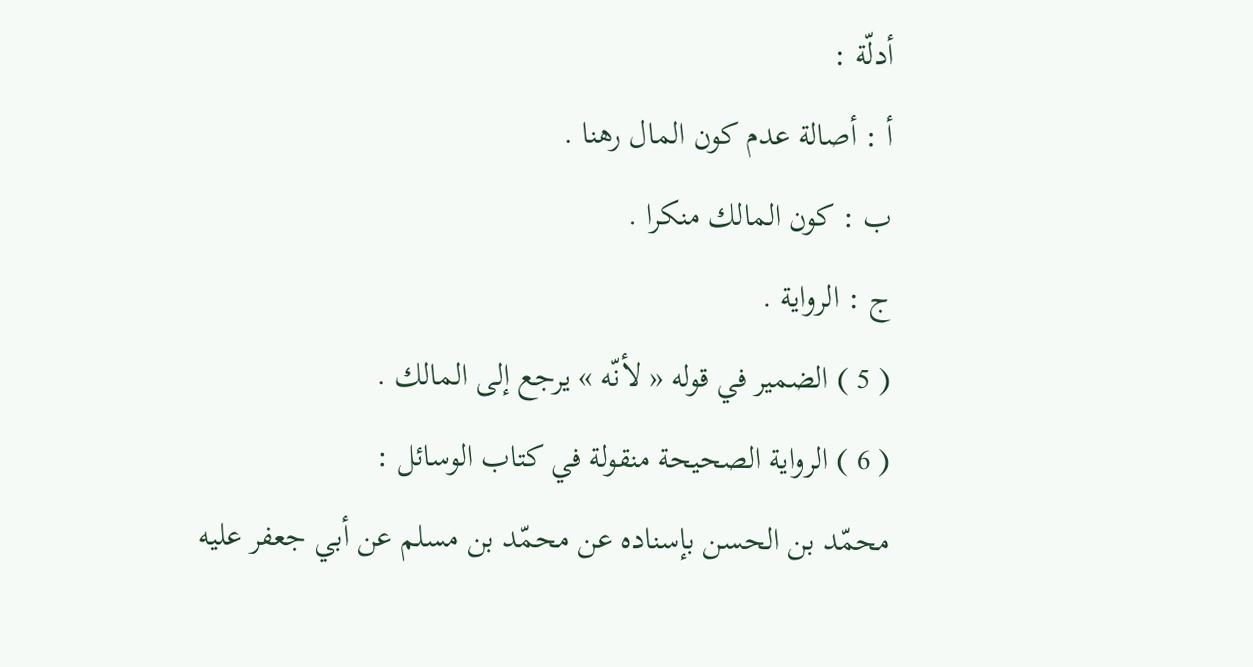أدلّة :
أ : أصالة عدم كون المال رهنا .
ب : كون المالك منكرا .
ج : الرواية .
( 5 ) الضمير في قوله « لأنّه » يرجع إلى المالك .
( 6 ) الرواية الصحيحة منقولة في كتاب الوسائل :
محمّد بن الحسن بإسناده عن محمّد بن مسلم عن أبي جعفر عليه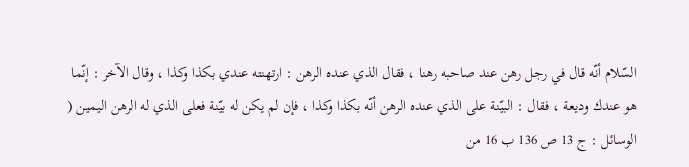السّلام أنّه قال في رجل رهن عند صاحبه رهنا ، فقال الذي عنده الرهن : ارتهنته عندي بكذا وكذا ، وقال الآخر : إنّما هو عندك وديعة ، فقال : البيّنة على الذي عنده الرهن أنّه بكذا وكذا ، فإن لم يكن له بيّنة فعلى الذي له الرهن اليمين ( الوسائل : ج 13 ص 136 ب 16 من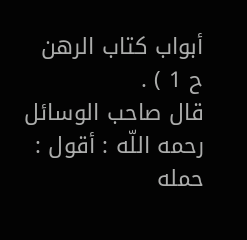أبواب كتاب الرهن ح 1 ) .
قال صاحب الوسائل رحمه اللّه : أقول : حمله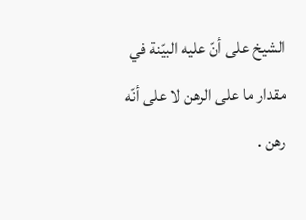الشيخ على أنّ عليه البيّنة في مقدار ما على الرهن لا على أنّه رهن .